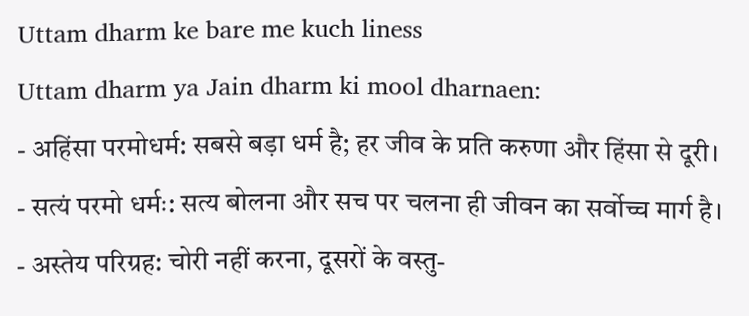Uttam dharm ke bare me kuch liness
Uttam dharm ya Jain dharm ki mool dharnaen:
- अहिंसा परमोधर्म: सबसे बड़ा धर्म है; हर जीव के प्रति करुणा और हिंसा से दूरी।
- सत्यं परमो धर्मः: सत्य बोलना और सच पर चलना ही जीवन का सर्वोच्च मार्ग है।
- अस्तेय परिग्रह: चोरी नहीं करना, दूसरों के वस्तु-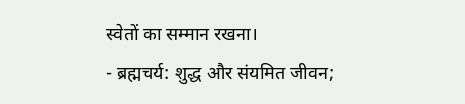स्वेतों का सम्मान रखना।
- ब्रह्मचर्य: शुद्ध और संयमित जीवन;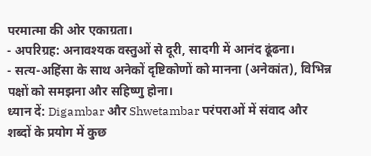परमात्मा की ओर एकाग्रता।
- अपरिग्रह: अनावश्यक वस्तुओं से दूरी, सादगी में आनंद ढूंढना।
- सत्य-अहिंसा के साथ अनेकों दृष्टिकोणों को मानना (अनेकांत), विभिन्न पक्षों को समझना और सहिष्णु होना।
ध्यान दें: Digambar और Shwetambar परंपराओं में संवाद और शब्दों के प्रयोग में कुछ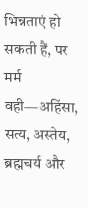भिन्नताएं हो सकती हैं, पर मर्म वही—अहिंसा, सत्य, अस्तेय, ब्रह्मचर्य और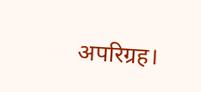अपरिग्रह।